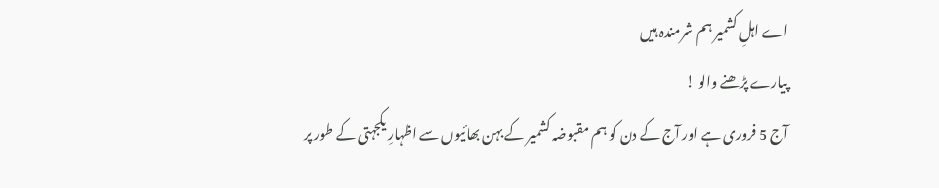اے اہلِ کشمیر ہم شرمندہ ہیں
پیارے پڑھنے والو !
آج 5 فروری ہے اور آج کے دن کو ہم مقبوضہ کشمیر کے بہن بھائیوں سے اظہارِ یکجہتی کے طور پر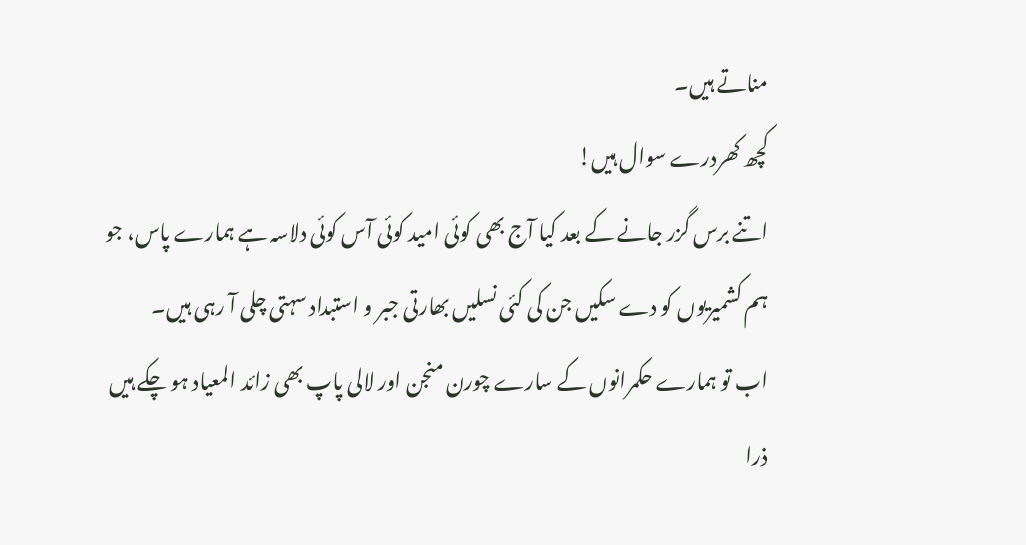مناتے ہیں۔
کچھ کھردرے سوال ہیں!
اتنے برس گزر جانے کے بعد کیا آج بھی کوئی امید کوئی آس کوئی دلاسہ ہے ہمارے پاس، جو ہم کشمیریوں کو دے سکیں جن کی کئی نسلیں بھارتی جبر و استبداد سہتی چلی آ رہی ہیں۔
اب تو ہمارے حکمرانوں کے سارے چورن منجن اور لالی پاپ بھی زائد المعیاد ہو چکے ہیں ذرا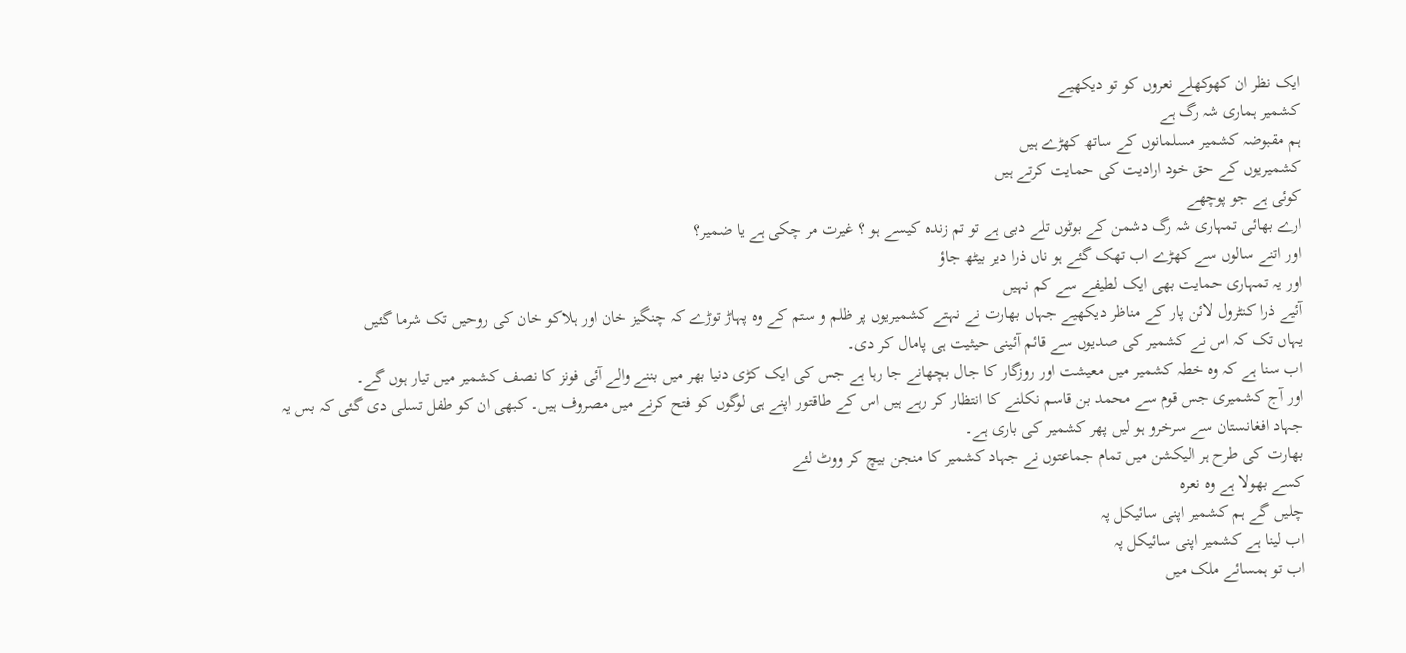ایک نظر ان کھوکھلے نعروں کو تو دیکھیے
کشمیر ہماری شہ رگ ہے
ہم مقبوضہ کشمیر مسلمانوں کے ساتھ کھڑے ہیں
کشمیریوں کے حق خود ارادیت کی حمایت کرتے ہیں
کوئی ہے جو پوچھے
ارے بھائی تمہاری شہ رگ دشمن کے بوٹوں تلے دبی ہے تو تم زندہ کیسے ہو ؟ غیرت مر چکی ہے یا ضمیر؟
اور اتنے سالوں سے کھڑے اب تھک گئے ہو ناں ذرا دیر بیٹھ جاؤ
اور یہ تمہاری حمایت بھی ایک لطیفے سے کم نہیں
آئیے ذرا کنٹرول لائن پار کے مناظر دیکھیے جہاں بھارت نے نہتے کشمیریوں پر ظلم و ستم کے وہ پہاڑ توڑے کہ چنگیز خان اور ہلاکو خان کی روحیں تک شرما گئیں
یہاں تک کہ اس نے کشمیر کی صدیوں سے قائم آئینی حیثیت ہی پامال کر دی۔
اب سنا ہے کہ وہ خطہ کشمیر میں معیشت اور روزگار کا جال بچھانے جا رہا ہے جس کی ایک کڑی دنیا بھر میں بننے والے آئی فونز کا نصف کشمیر میں تیار ہوں گے۔
اور آج کشمیری جس قوم سے محمد بن قاسم نکلنے کا انتظار کر رہے ہیں اس کے طاقتور اپنے ہی لوگوں کو فتح کرنے میں مصروف ہیں۔ کبھی ان کو طفل تسلی دی گئی کہ بس یہ جہاد افغانستان سے سرخرو ہو لیں پھر کشمیر کی باری ہے۔
بھارت کی طرح ہر الیکشن میں تمام جماعتوں نے جہاد کشمیر کا منجن بیچ کر ووٹ لئے
کسے بھولا ہے وہ نعرہ
چلیں گے ہم کشمیر اپنی سائیکل پہ
اب لینا ہے کشمیر اپنی سائیکل پہ
اب تو ہمسائے ملک میں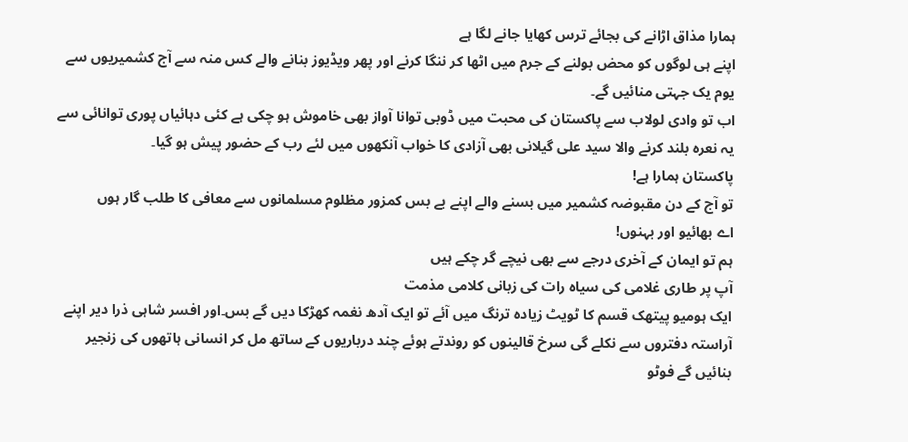ہمارا مذاق اڑانے کی بجائے ترس کھایا جانے لگا ہے
اپنے ہی لوگوں کو محض بولنے کے جرم میں اٹھا کر ننگا کرنے اور پھر ویڈیوز بنانے والے کس منہ سے آج کشمیریوں سے یوم یک جہتی منائیں گے۔
اب تو وادی لولاب سے پاکستان کی محبت میں ڈوبی توانا آواز بھی خاموش ہو چکی ہے کئی دہائیاں پوری توانائی سے یہ نعرہ بلند کرنے والا سید علی گیلانی بھی آزادی کا خواب آنکھوں میں لئے رب کے حضور پیش ہو گیا۔
پاکستان ہمارا ہے!
تو آج کے دن مقبوضہ کشمیر میں بسنے والے اپنے بے بس کمزور مظلوم مسلمانوں سے معافی کا طلب گار ہوں
اے بھائیو اور بہنوں!
ہم تو ایمان کے آخری درجے سے بھی نیچے گر چکے ہیں
آپ پر طاری غلامی کی سیاہ رات کی زبانی کلامی مذمت
ایک ہومیو پیتھک قسم کا ٹویٹ زیادہ ترنگ میں آئے تو ایک آدھ نغمہ کھڑکا دیں گے بس۔اور افسر شاہی ذرا دیر اپنے آراستہ دفتروں سے نکلے گی سرخ قالینوں کو روندتے ہوئے چند درباریوں کے ساتھ مل کر انسانی ہاتھوں کی زنجیر بنائیں گے فوٹو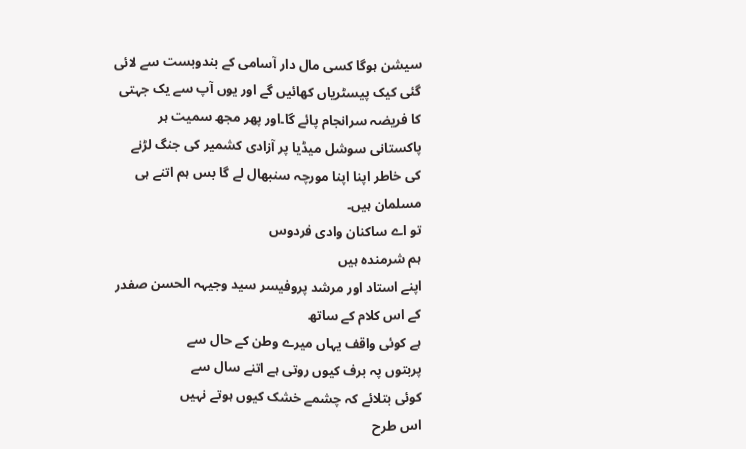سیشن ہوگا کسی مال دار آسامی کے بندوبست سے لائی گئی کیک پیسٹریاں کھائیں گے اور یوں آپ سے یک جہتی کا فریضہ سرانجام پائے گا۔اور پھر مجھ سمیت ہر پاکستانی سوشل میڈیا پر آزادی کشمیر کی جنگ لڑنے کی خاطر اپنا اپنا مورچہ سنبھال لے گا بس ہم اتنے ہی مسلمان ہیں۔
تو اے ساکنان وادی فردوس
ہم شرمندہ ہیں
اپنے استاد اور مرشد پروفیسر سید وجیہہ الحسن صفدر کے اس کلام کے ساتھ
ہے کوئی واقف یہاں میرے وطن کے حال سے
پربتوں پہ برف کیوں روتی ہے اتنے سال سے
کوئی بتلائے کہ چشمے خشک کیوں ہوتے نہیں
اس طرح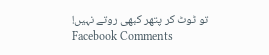تو ٹوٹ کر پتھر کبھی روتے نہیں!
Facebook Comments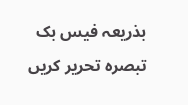بذریعہ فیس بک تبصرہ تحریر کریں